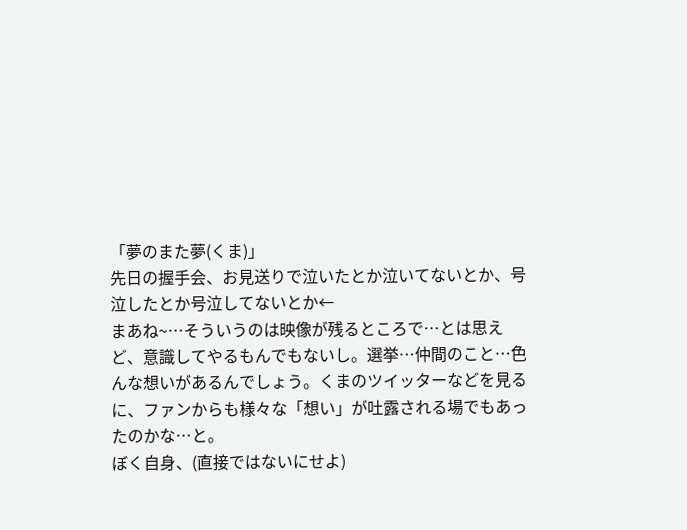「夢のまた夢(くま)」
先日の握手会、お見送りで泣いたとか泣いてないとか、号泣したとか号泣してないとか←
まあね~…そういうのは映像が残るところで…とは思えど、意識してやるもんでもないし。選挙…仲間のこと…色んな想いがあるんでしょう。くまのツイッターなどを見るに、ファンからも様々な「想い」が吐露される場でもあったのかな…と。
ぼく自身、(直接ではないにせよ)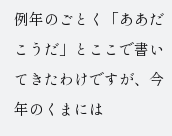例年のごとく「ああだこうだ」とここで書いてきたわけですが、今年のくまには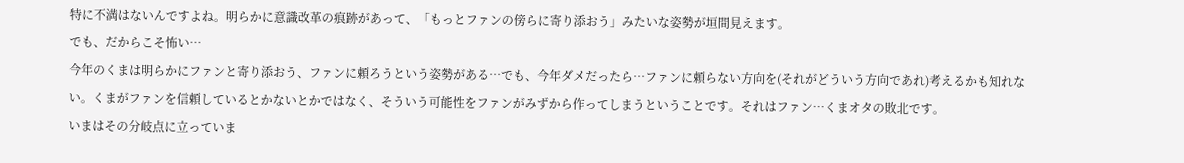特に不満はないんですよね。明らかに意識改革の痕跡があって、「もっとファンの傍らに寄り添おう」みたいな姿勢が垣間見えます。
でも、だからこそ怖い…
今年のくまは明らかにファンと寄り添おう、ファンに頼ろうという姿勢がある…でも、今年ダメだったら…ファンに頼らない方向を(それがどういう方向であれ)考えるかも知れない。くまがファンを信頼しているとかないとかではなく、そういう可能性をファンがみずから作ってしまうということです。それはファン…くまオタの敗北です。
いまはその分岐点に立っていま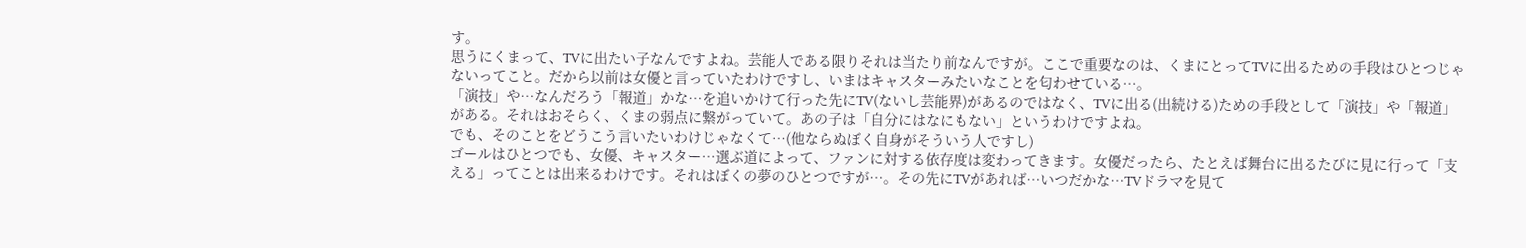す。
思うにくまって、TVに出たい子なんですよね。芸能人である限りそれは当たり前なんですが。ここで重要なのは、くまにとってTVに出るための手段はひとつじゃないってこと。だから以前は女優と言っていたわけですし、いまはキャスターみたいなことを匂わせている…。
「演技」や…なんだろう「報道」かな…を追いかけて行った先にTV(ないし芸能界)があるのではなく、TVに出る(出続ける)ための手段として「演技」や「報道」がある。それはおそらく、くまの弱点に繋がっていて。あの子は「自分にはなにもない」というわけですよね。
でも、そのことをどうこう言いたいわけじゃなくて…(他ならぬぼく自身がそういう人ですし)
ゴールはひとつでも、女優、キャスター…選ぶ道によって、ファンに対する依存度は変わってきます。女優だったら、たとえば舞台に出るたびに見に行って「支える」ってことは出来るわけです。それはぼくの夢のひとつですが…。その先にTVがあれば…いつだかな…TVドラマを見て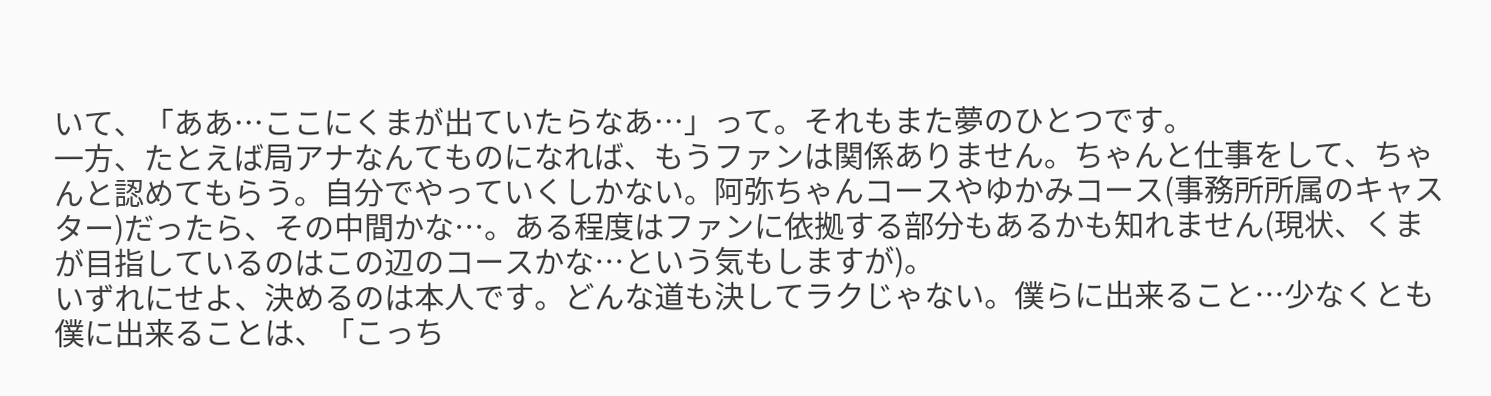いて、「ああ…ここにくまが出ていたらなあ…」って。それもまた夢のひとつです。
一方、たとえば局アナなんてものになれば、もうファンは関係ありません。ちゃんと仕事をして、ちゃんと認めてもらう。自分でやっていくしかない。阿弥ちゃんコースやゆかみコース(事務所所属のキャスター)だったら、その中間かな…。ある程度はファンに依拠する部分もあるかも知れません(現状、くまが目指しているのはこの辺のコースかな…という気もしますが)。
いずれにせよ、決めるのは本人です。どんな道も決してラクじゃない。僕らに出来ること…少なくとも僕に出来ることは、「こっち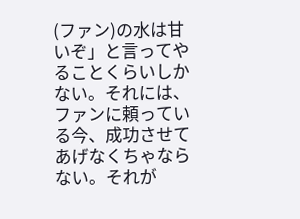(ファン)の水は甘いぞ」と言ってやることくらいしかない。それには、ファンに頼っている今、成功させてあげなくちゃならない。それが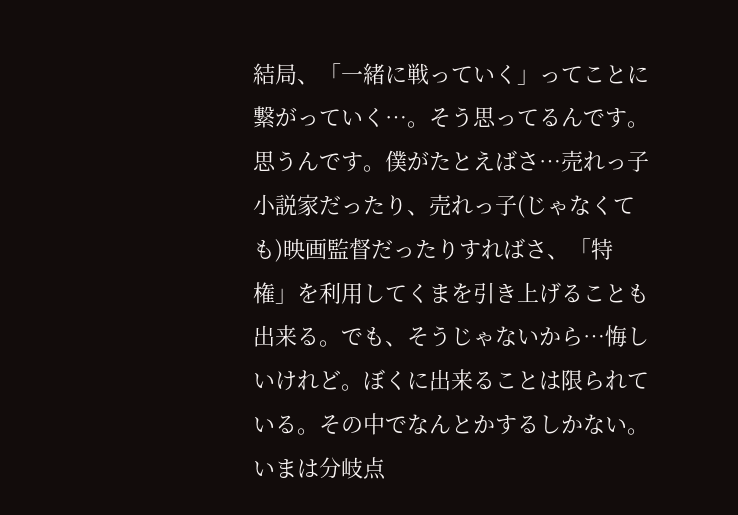結局、「一緒に戦っていく」ってことに繋がっていく…。そう思ってるんです。
思うんです。僕がたとえばさ…売れっ子小説家だったり、売れっ子(じゃなくても)映画監督だったりすればさ、「特権」を利用してくまを引き上げることも出来る。でも、そうじゃないから…悔しいけれど。ぼくに出来ることは限られている。その中でなんとかするしかない。
いまは分岐点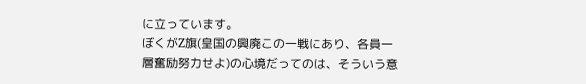に立っています。
ぼくがZ旗(皇国の興廃この一戦にあり、各員一層奮励努力せよ)の心境だってのは、そういう意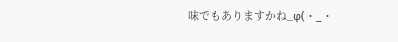味でもありますかね_φ(・_・